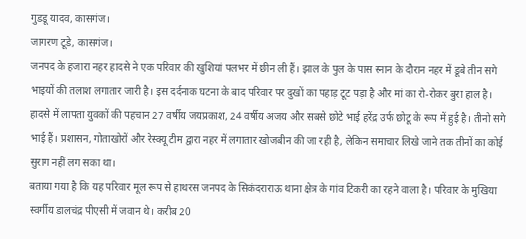गुडडू यादव, कासगंज।
जागरण टूडे, कासगंज।
जनपद के हजारा नहर हादसे ने एक परिवार की खुशियां पलभर में छीन ली हैं। झाल के पुल के पास स्नान के दौरान नहर में डूबे तीन सगे भाइयों की तलाश लगातार जारी है। इस दर्दनाक घटना के बाद परिवार पर दुखों का पहाड़ टूट पड़ा है और मां का रो-रोकर बुरा हाल है।
हादसे में लापता युवकों की पहचान 27 वर्षीय जयप्रकाश, 24 वर्षीय अजय और सबसे छोटे भाई हरेंद्र उर्फ छोटू के रूप में हुई है। तीनो सगे भाई हैं। प्रशासन, गोताखोरों और रेस्क्यू टीम द्वारा नहर में लगातार खोजबीन की जा रही है, लेकिन समाचार लिखे जाने तक तीनों का कोई सुराग नहीं लग सका था।
बताया गया है कि यह परिवार मूल रूप से हाथरस जनपद के सिकंदराराऊ थाना क्षेत्र के गांव टिकरी का रहने वाला है। परिवार के मुखिया स्वर्गीय डालचंद्र पीएसी में जवान थे। करीब 20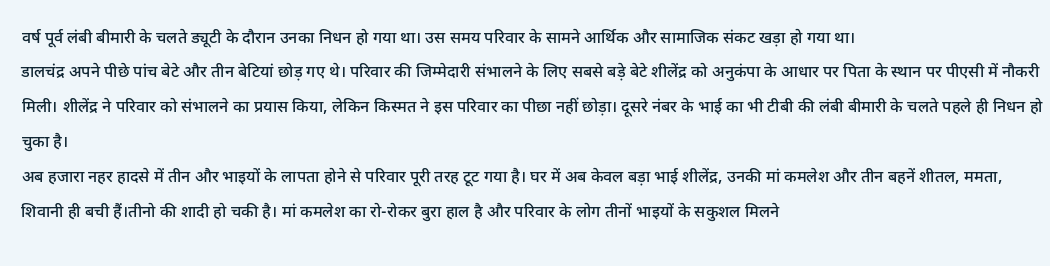वर्ष पूर्व लंबी बीमारी के चलते ड्यूटी के दौरान उनका निधन हो गया था। उस समय परिवार के सामने आर्थिक और सामाजिक संकट खड़ा हो गया था।
डालचंद्र अपने पीछे पांच बेटे और तीन बेटियां छोड़ गए थे। परिवार की जिम्मेदारी संभालने के लिए सबसे बड़े बेटे शीलेंद्र को अनुकंपा के आधार पर पिता के स्थान पर पीएसी में नौकरी मिली। शीलेंद्र ने परिवार को संभालने का प्रयास किया, लेकिन किस्मत ने इस परिवार का पीछा नहीं छोड़ा। दूसरे नंबर के भाई का भी टीबी की लंबी बीमारी के चलते पहले ही निधन हो चुका है।
अब हजारा नहर हादसे में तीन और भाइयों के लापता होने से परिवार पूरी तरह टूट गया है। घर में अब केवल बड़ा भाई शीलेंद्र, उनकी मां कमलेश और तीन बहनें शीतल, ममता, शिवानी ही बची हैं।तीनो की शादी हो चकी है। मां कमलेश का रो-रोकर बुरा हाल है और परिवार के लोग तीनों भाइयों के सकुशल मिलने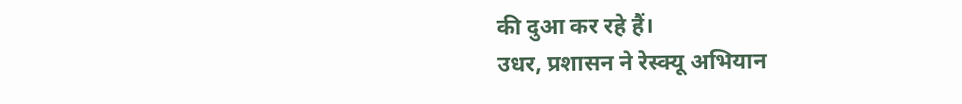की दुआ कर रहे हैं।
उधर, प्रशासन ने रेस्क्यू अभियान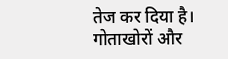तेज कर दिया है। गोताखोरों और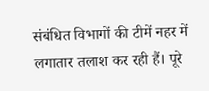संबंधित विभागों की टीमें नहर में लगातार तलाश कर रही हैं। पूरे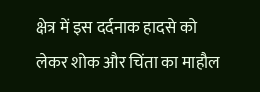क्षेत्र में इस दर्दनाक हादसे को लेकर शोक और चिंता का माहौल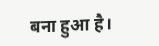बना हुआ है।